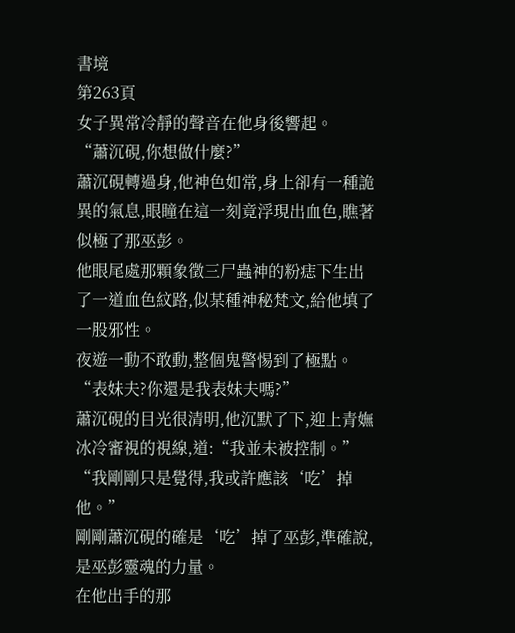書境
第263頁
女子異常冷靜的聲音在他身後響起。
“蕭沉硯,你想做什麼?”
蕭沉硯轉過身,他神色如常,身上卻有一種詭異的氣息,眼瞳在這一刻竟浮現出血色,瞧著似極了那巫彭。
他眼尾處那顆象徵三尸蟲神的粉痣下生出了一道血色紋路,似某種神秘梵文,給他填了一股邪性。
夜遊一動不敢動,整個鬼警惕到了極點。
“表妹夫?你還是我表妹夫嗎?”
蕭沉硯的目光很清明,他沉默了下,迎上青嫵冰冷審視的視線,道:“我並未被控制。”
“我剛剛只是覺得,我或許應該‘吃’掉他。”
剛剛蕭沉硯的確是‘吃’掉了巫彭,準確說,是巫彭靈魂的力量。
在他出手的那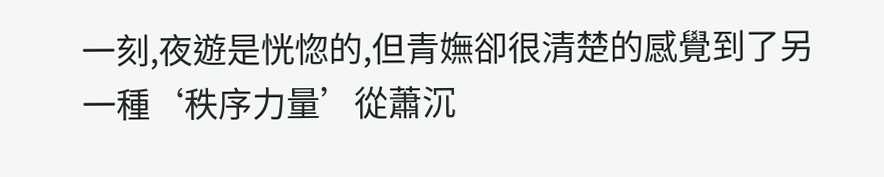一刻,夜遊是恍惚的,但青嫵卻很清楚的感覺到了另一種‘秩序力量’從蕭沉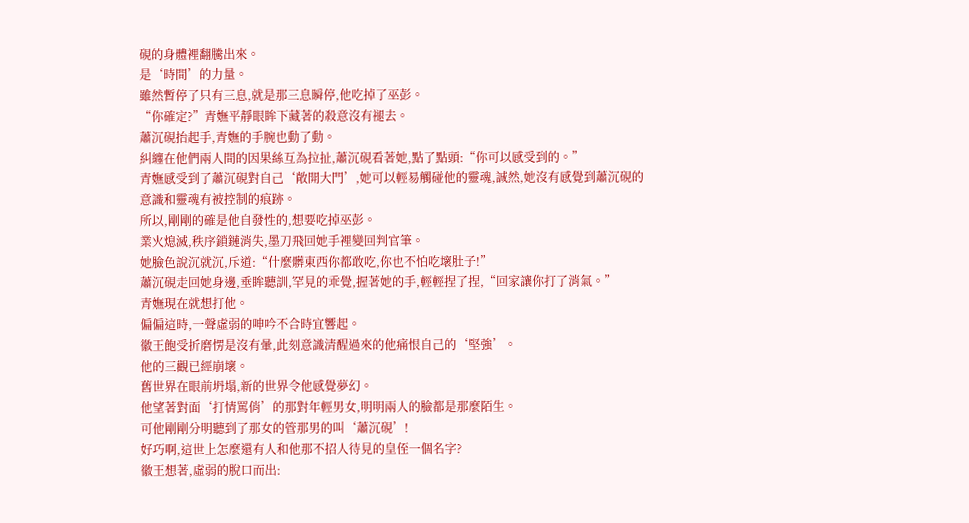硯的身體裡翻騰出來。
是‘時間’的力量。
雖然暫停了只有三息,就是那三息瞬停,他吃掉了巫彭。
“你確定?”青嫵平靜眼眸下藏著的殺意沒有褪去。
蕭沉硯抬起手,青嫵的手腕也動了動。
糾纏在他們兩人間的因果絲互為拉扯,蕭沉硯看著她,點了點頭:“你可以感受到的。”
青嫵感受到了蕭沉硯對自己‘敞開大門’,她可以輕易觸碰他的靈魂,誠然,她沒有感覺到蕭沉硯的意識和靈魂有被控制的痕跡。
所以,剛剛的確是他自發性的,想要吃掉巫彭。
業火熄滅,秩序鎖鏈消失,墨刀飛回她手裡變回判官筆。
她臉色說沉就沉,斥道:“什麼髒東西你都敢吃,你也不怕吃壞肚子!”
蕭沉硯走回她身邊,垂眸聽訓,罕見的乖覺,握著她的手,輕輕捏了捏,“回家讓你打了消氣。”
青嫵現在就想打他。
偏偏這時,一聲虛弱的呻吟不合時宜響起。
徽王飽受折磨愣是沒有暈,此刻意識清醒過來的他痛恨自己的‘堅強’。
他的三觀已經崩壞。
舊世界在眼前坍塌,新的世界令他感覺夢幻。
他望著對面‘打情罵俏’的那對年輕男女,明明兩人的臉都是那麼陌生。
可他剛剛分明聽到了那女的管那男的叫‘蕭沉硯’!
好巧啊,這世上怎麼還有人和他那不招人待見的皇侄一個名字?
徽王想著,虛弱的脫口而出: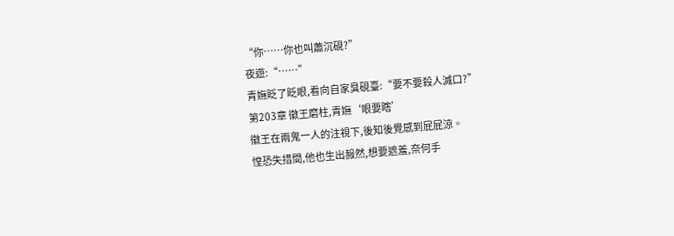“你……你也叫蕭沉硯?”
夜遊:“……”
青嫵眨了眨眼,看向自家臭硯臺:“要不要殺人滅口?”
第203章 徽王磨柱,青嫵‘眼要瞎’
徽王在兩鬼一人的注視下,後知後覺感到屁屁涼。
惶恐失措間,他也生出赧然,想要遮羞,奈何手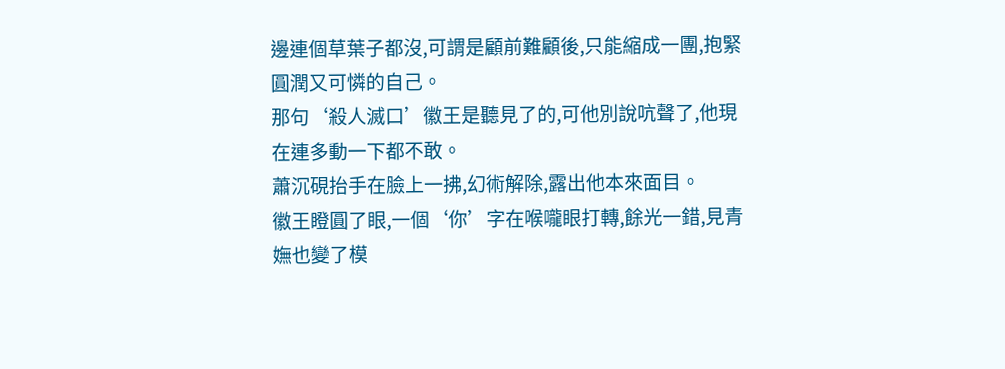邊連個草葉子都沒,可謂是顧前難顧後,只能縮成一團,抱緊圓潤又可憐的自己。
那句‘殺人滅口’徽王是聽見了的,可他別說吭聲了,他現在連多動一下都不敢。
蕭沉硯抬手在臉上一拂,幻術解除,露出他本來面目。
徽王瞪圓了眼,一個‘你’字在喉嚨眼打轉,餘光一錯,見青嫵也變了模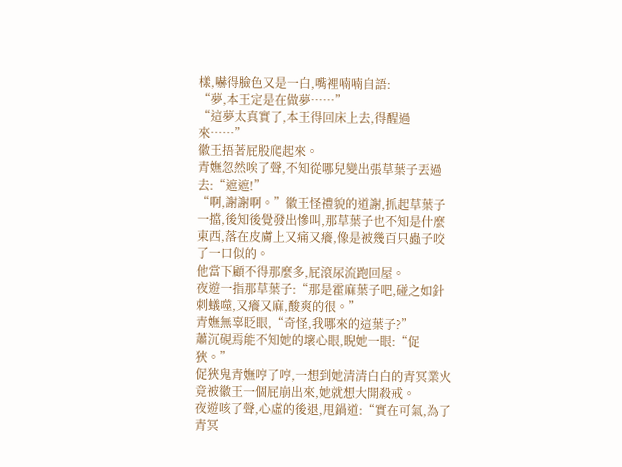樣,嚇得臉色又是一白,嘴裡喃喃自語:
“夢,本王定是在做夢……”
“這夢太真實了,本王得回床上去,得醒過來……”
徽王捂著屁股爬起來。
青嫵忽然唉了聲,不知從哪兒變出張草葉子丟過去:“遮遮!”
“啊,謝謝啊。”徽王怪禮貌的道謝,抓起草葉子一擋,後知後覺發出慘叫,那草葉子也不知是什麼東西,落在皮膚上又痛又癢,像是被幾百只蟲子咬了一口似的。
他當下顧不得那麼多,屁滾尿流跑回屋。
夜遊一指那草葉子:“那是霍麻葉子吧,碰之如針刺蟻噬,又癢又麻,酸爽的很。”
青嫵無辜眨眼,“奇怪,我哪來的這葉子?”
蕭沉硯焉能不知她的壞心眼,睨她一眼:“促狹。”
促狹鬼青嫵哼了哼,一想到她清清白白的青冥業火竟被徽王一個屁崩出來,她就想大開殺戒。
夜遊咳了聲,心虛的後退,甩鍋道:“實在可氣,為了青冥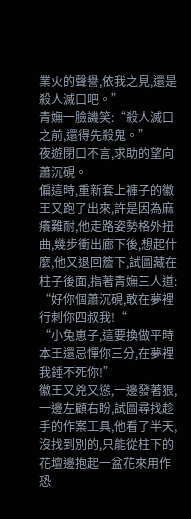業火的聲譽,依我之見,還是殺人滅口吧。”
青嫵一臉譏笑:“殺人滅口之前,還得先殺鬼。”
夜遊閉口不言,求助的望向蕭沉硯。
偏這時,重新套上褲子的徽王又跑了出來,許是因為麻癢難耐,他走路姿勢格外扭曲,幾步衝出廊下後,想起什麼,他又退回簷下,試圖藏在柱子後面,指著青嫵三人道:
“好你個蕭沉硯,敢在夢裡行刺你四叔我!“
“小兔崽子,這要換做平時本王還忌憚你三分,在夢裡我錘不死你!”
徽王又兇又慫,一邊發著狠,一邊左顧右盼,試圖尋找趁手的作案工具,他看了半天,沒找到別的,只能從柱下的花壇邊抱起一盆花來用作恐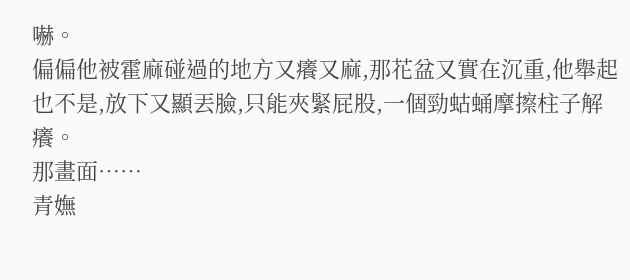嚇。
偏偏他被霍麻碰過的地方又癢又麻,那花盆又實在沉重,他舉起也不是,放下又顯丟臉,只能夾緊屁股,一個勁蛄蛹摩擦柱子解癢。
那畫面……
青嫵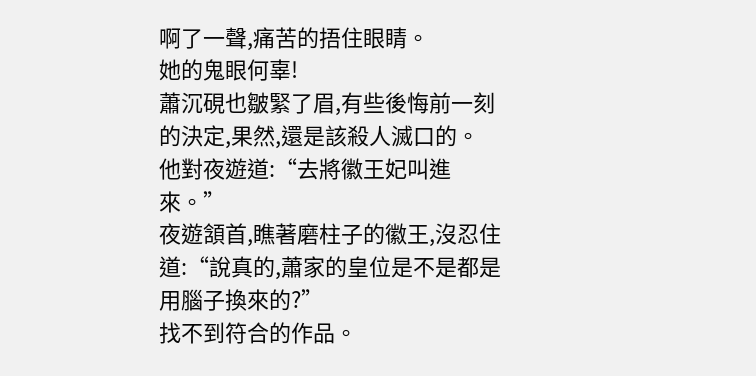啊了一聲,痛苦的捂住眼睛。
她的鬼眼何辜!
蕭沉硯也皺緊了眉,有些後悔前一刻的決定,果然,還是該殺人滅口的。
他對夜遊道:“去將徽王妃叫進來。”
夜遊頷首,瞧著磨柱子的徽王,沒忍住道:“說真的,蕭家的皇位是不是都是用腦子換來的?”
找不到符合的作品。